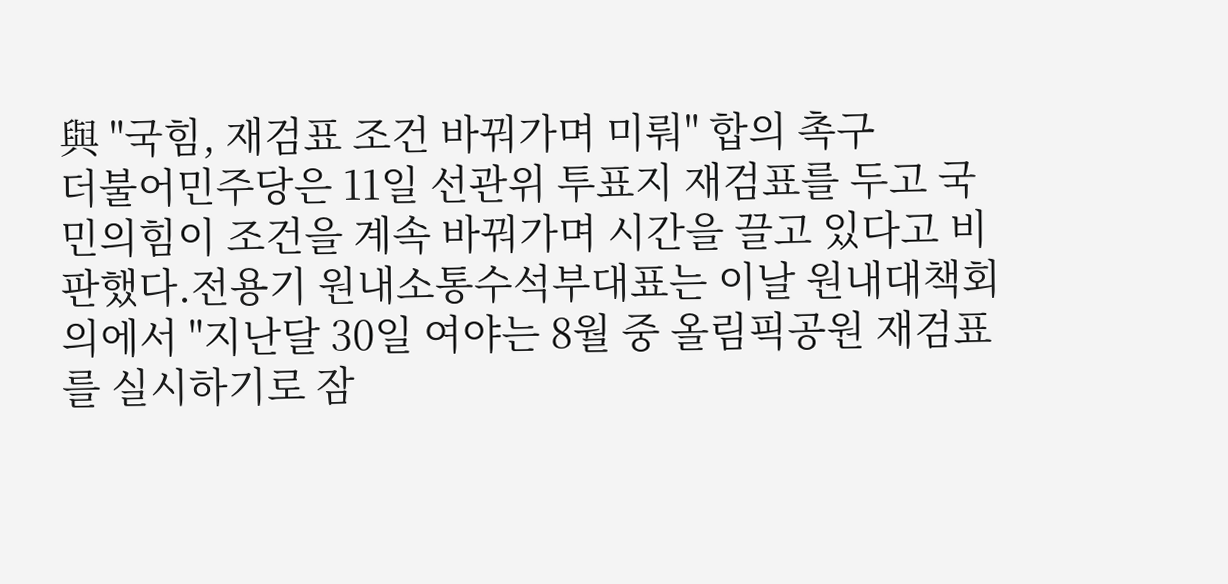與 "국힘, 재검표 조건 바꿔가며 미뤄" 합의 촉구
더불어민주당은 11일 선관위 투표지 재검표를 두고 국민의힘이 조건을 계속 바꿔가며 시간을 끌고 있다고 비판했다.전용기 원내소통수석부대표는 이날 원내대책회의에서 "지난달 30일 여야는 8월 중 올림픽공원 재검표를 실시하기로 잠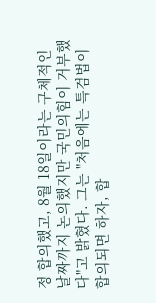정 합의했고, 8월 18일이라는 구체적인 날짜까지 논의했지만 국민의힘이 거부했다"고 밝혔다. 그는 "처음에는 특검법이 합의되면 하자, 합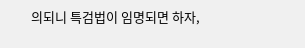의되니 특검법이 임명되면 하자,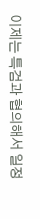이제는 특검과 협의해서 일정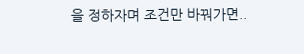을 정하자며 조건만 바꿔가면..